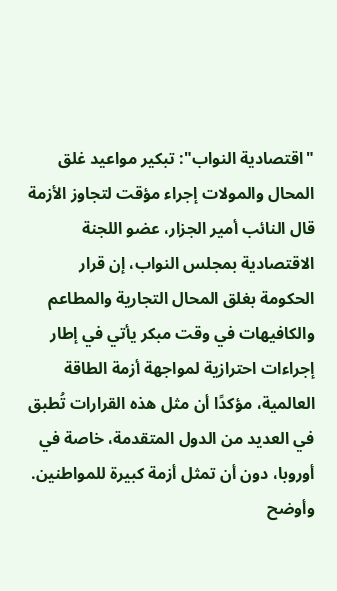"اقتصادية النواب": تبكير مواعيد غلق المحال والمولات إجراء مؤقت لتجاوز الأزمة
قال النائب أمير الجزار، عضو اللجنة الاقتصادية بمجلس النواب، إن قرار الحكومة بغلق المحال التجارية والمطاعم والكافيهات في وقت مبكر يأتي في إطار إجراءات احترازية لمواجهة أزمة الطاقة العالمية، مؤكدًا أن مثل هذه القرارات تُطبق في العديد من الدول المتقدمة، خاصة في أوروبا، دون أن تمثل أزمة كبيرة للمواطنين.
وأوضح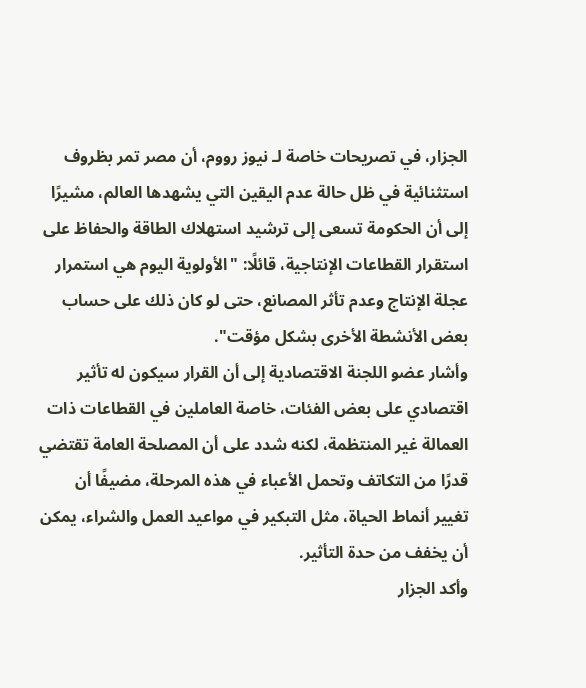الجزار، في تصريحات خاصة لـ نيوز رووم، أن مصر تمر بظروف استثنائية في ظل حالة عدم اليقين التي يشهدها العالم، مشيرًا إلى أن الحكومة تسعى إلى ترشيد استهلاك الطاقة والحفاظ على استقرار القطاعات الإنتاجية، قائلًا: "الأولوية اليوم هي استمرار عجلة الإنتاج وعدم تأثر المصانع، حتى لو كان ذلك على حساب بعض الأنشطة الأخرى بشكل مؤقت".
وأشار عضو اللجنة الاقتصادية إلى أن القرار سيكون له تأثير اقتصادي على بعض الفئات، خاصة العاملين في القطاعات ذات العمالة غير المنتظمة، لكنه شدد على أن المصلحة العامة تقتضي قدرًا من التكاتف وتحمل الأعباء في هذه المرحلة، مضيفًا أن تغيير أنماط الحياة، مثل التبكير في مواعيد العمل والشراء، يمكن أن يخفف من حدة التأثير.
وأكد الجزار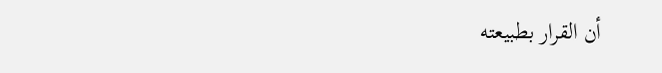أن القرار بطبيعته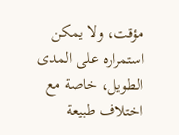مؤقت، ولا يمكن استمراره على المدى الطويل، خاصة مع اختلاف طبيعة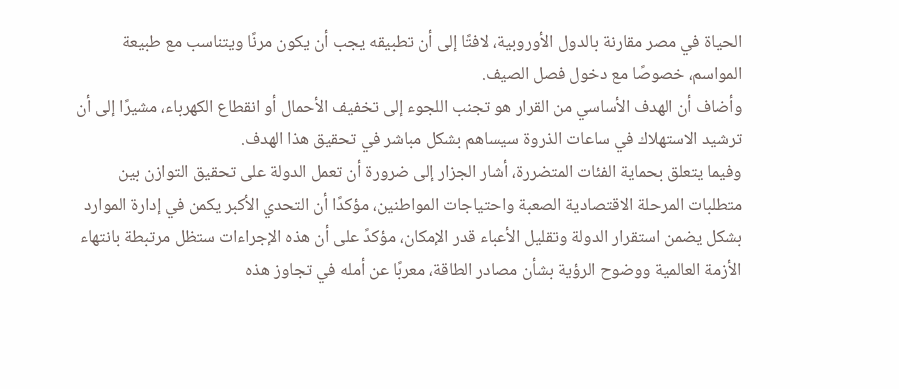الحياة في مصر مقارنة بالدول الأوروبية، لافتًا إلى أن تطبيقه يجب أن يكون مرنًا ويتناسب مع طبيعة المواسم، خصوصًا مع دخول فصل الصيف.
وأضاف أن الهدف الأساسي من القرار هو تجنب اللجوء إلى تخفيف الأحمال أو انقطاع الكهرباء، مشيرًا إلى أن ترشيد الاستهلاك في ساعات الذروة سيساهم بشكل مباشر في تحقيق هذا الهدف.
وفيما يتعلق بحماية الفئات المتضررة، أشار الجزار إلى ضرورة أن تعمل الدولة على تحقيق التوازن بين متطلبات المرحلة الاقتصادية الصعبة واحتياجات المواطنين، مؤكدًا أن التحدي الأكبر يكمن في إدارة الموارد بشكل يضمن استقرار الدولة وتقليل الأعباء قدر الإمكان، مؤكدً على أن هذه الإجراءات ستظل مرتبطة بانتهاء الأزمة العالمية ووضوح الرؤية بشأن مصادر الطاقة، معربًا عن أمله في تجاوز هذه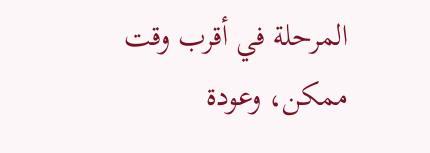المرحلة في أقرب وقت ممكن، وعودة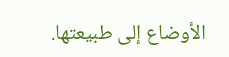الأوضاع إلى طبيعتها.